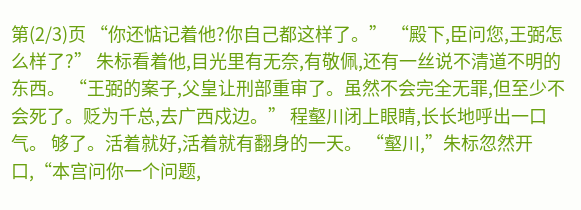第(2/3)页 “你还惦记着他?你自己都这样了。” “殿下,臣问您,王弼怎么样了?” 朱标看着他,目光里有无奈,有敬佩,还有一丝说不清道不明的东西。 “王弼的案子,父皇让刑部重审了。虽然不会完全无罪,但至少不会死了。贬为千总,去广西戍边。” 程壑川闭上眼睛,长长地呼出一口气。 够了。活着就好,活着就有翻身的一天。 “壑川,”朱标忽然开口,“本宫问你一个问题,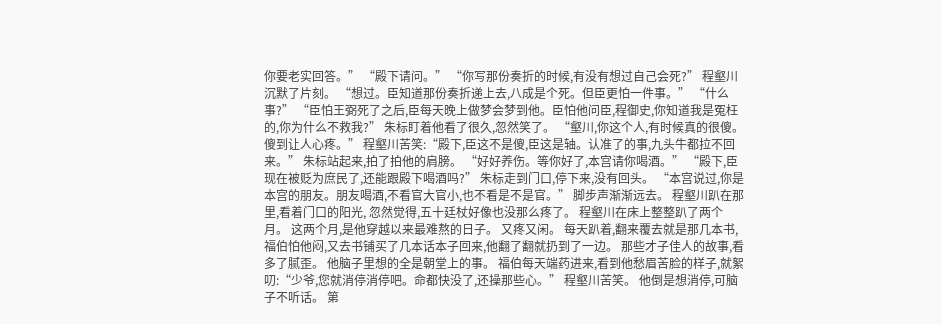你要老实回答。” “殿下请问。” “你写那份奏折的时候,有没有想过自己会死?” 程壑川沉默了片刻。 “想过。臣知道那份奏折递上去,八成是个死。但臣更怕一件事。” “什么事?” “臣怕王弼死了之后,臣每天晚上做梦会梦到他。臣怕他问臣,程御史,你知道我是冤枉的,你为什么不救我?” 朱标盯着他看了很久,忽然笑了。 “壑川,你这个人,有时候真的很傻。傻到让人心疼。” 程壑川苦笑:“殿下,臣这不是傻,臣这是轴。认准了的事,九头牛都拉不回来。” 朱标站起来,拍了拍他的肩膀。 “好好养伤。等你好了,本宫请你喝酒。” “殿下,臣现在被贬为庶民了,还能跟殿下喝酒吗?” 朱标走到门口,停下来,没有回头。 “本宫说过,你是本宫的朋友。朋友喝酒,不看官大官小,也不看是不是官。” 脚步声渐渐远去。 程壑川趴在那里,看着门口的阳光, 忽然觉得,五十廷杖好像也没那么疼了。 程壑川在床上整整趴了两个月。 这两个月,是他穿越以来最难熬的日子。 又疼又闲。 每天趴着,翻来覆去就是那几本书,福伯怕他闷,又去书铺买了几本话本子回来,他翻了翻就扔到了一边。 那些才子佳人的故事,看多了腻歪。 他脑子里想的全是朝堂上的事。 福伯每天端药进来,看到他愁眉苦脸的样子,就絮叨:“少爷,您就消停消停吧。命都快没了,还操那些心。” 程壑川苦笑。 他倒是想消停,可脑子不听话。 第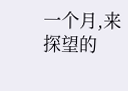一个月,来探望的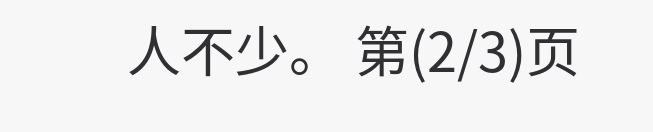人不少。 第(2/3)页